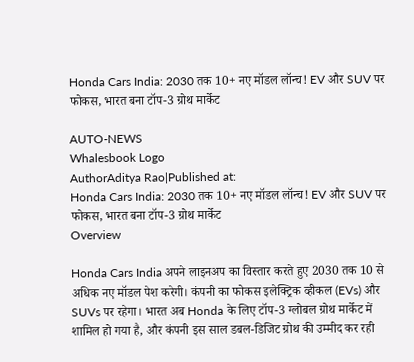Honda Cars India: 2030 तक 10+ नए मॉडल लॉन्च! EV और SUV पर फोकस, भारत बना टॉप-3 ग्रोथ मार्केट

AUTO-NEWS
Whalesbook Logo
AuthorAditya Rao|Published at:
Honda Cars India: 2030 तक 10+ नए मॉडल लॉन्च! EV और SUV पर फोकस, भारत बना टॉप-3 ग्रोथ मार्केट
Overview

Honda Cars India अपने लाइनअप का विस्तार करते हुए 2030 तक 10 से अधिक नए मॉडल पेश करेगी। कंपनी का फोकस इलेक्ट्रिक व्हीकल (EVs) और SUVs पर रहेगा। भारत अब Honda के लिए टॉप-3 ग्लोबल ग्रोथ मार्केट में शामिल हो गया है, और कंपनी इस साल डबल-डिजिट ग्रोथ की उम्मीद कर रही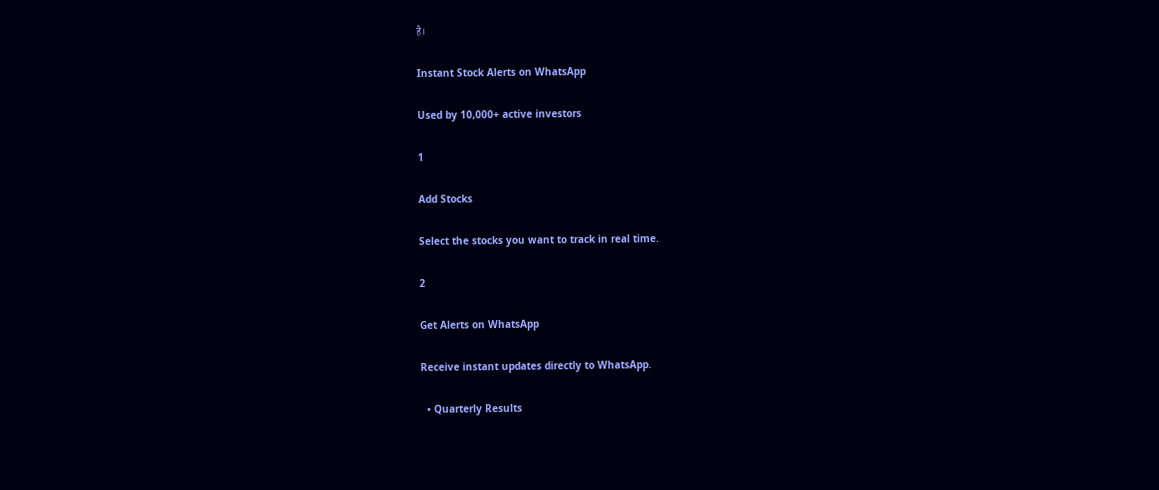है।

Instant Stock Alerts on WhatsApp

Used by 10,000+ active investors

1

Add Stocks

Select the stocks you want to track in real time.

2

Get Alerts on WhatsApp

Receive instant updates directly to WhatsApp.

  • Quarterly Results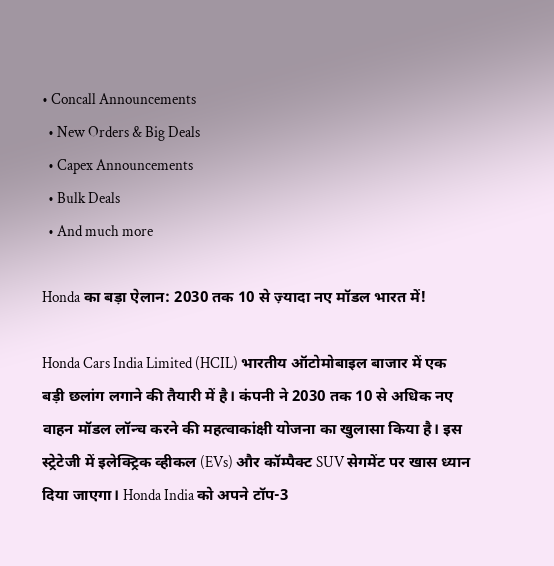• Concall Announcements
  • New Orders & Big Deals
  • Capex Announcements
  • Bulk Deals
  • And much more

Honda का बड़ा ऐलान: 2030 तक 10 से ज़्यादा नए मॉडल भारत में!

Honda Cars India Limited (HCIL) भारतीय ऑटोमोबाइल बाजार में एक बड़ी छलांग लगाने की तैयारी में है। कंपनी ने 2030 तक 10 से अधिक नए वाहन मॉडल लॉन्च करने की महत्वाकांक्षी योजना का खुलासा किया है। इस स्ट्रेटेजी में इलेक्ट्रिक व्हीकल (EVs) और कॉम्पैक्ट SUV सेगमेंट पर खास ध्यान दिया जाएगा। Honda India को अपने टॉप-3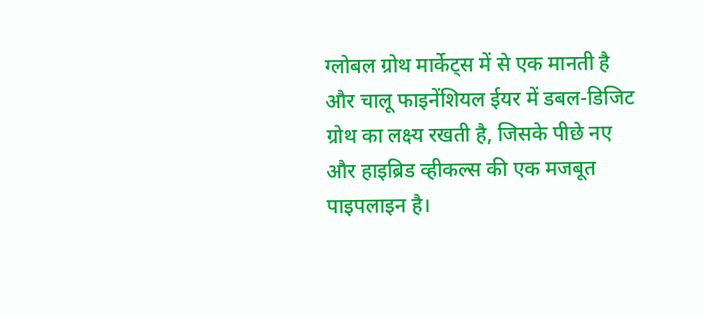ग्लोबल ग्रोथ मार्केट्स में से एक मानती है और चालू फाइनेंशियल ईयर में डबल-डिजिट ग्रोथ का लक्ष्य रखती है, जिसके पीछे नए और हाइब्रिड व्हीकल्स की एक मजबूत पाइपलाइन है।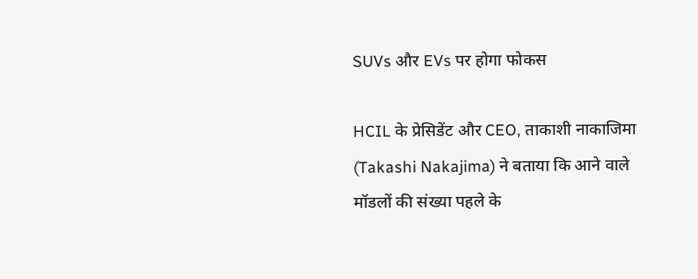SUVs और EVs पर होगा फोकस

HCIL के प्रेसिडेंट और CEO, ताकाशी नाकाजिमा (Takashi Nakajima) ने बताया कि आने वाले मॉडलों की संख्या पहले के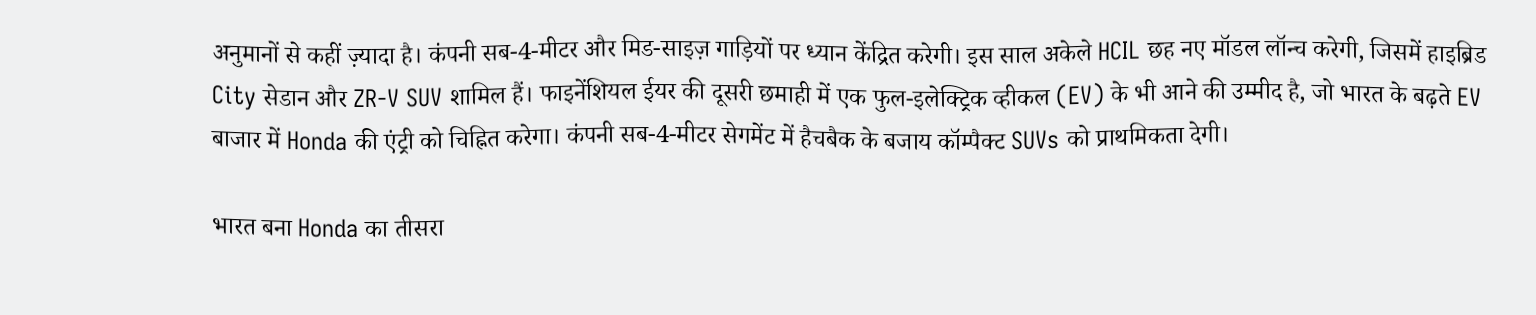अनुमानों से कहीं ज़्यादा है। कंपनी सब-4-मीटर और मिड-साइज़ गाड़ियों पर ध्यान केंद्रित करेगी। इस साल अकेले HCIL छह नए मॉडल लॉन्च करेगी, जिसमें हाइब्रिड City सेडान और ZR-V SUV शामिल हैं। फाइनेंशियल ईयर की दूसरी छमाही में एक फुल-इलेक्ट्रिक व्हीकल (EV) के भी आने की उम्मीद है, जो भारत के बढ़ते EV बाजार में Honda की एंट्री को चिह्नित करेगा। कंपनी सब-4-मीटर सेगमेंट में हैचबैक के बजाय कॉम्पैक्ट SUVs को प्राथमिकता देगी।

भारत बना Honda का तीसरा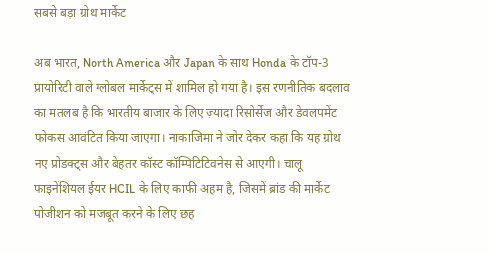सबसे बड़ा ग्रोथ मार्केट

अब भारत, North America और Japan के साथ Honda के टॉप-3 प्रायोरिटी वाले ग्लोबल मार्केट्स में शामिल हो गया है। इस रणनीतिक बदलाव का मतलब है कि भारतीय बाजार के लिए ज़्यादा रिसोर्सेज और डेवलपमेंट फोकस आवंटित किया जाएगा। नाकाजिमा ने जोर देकर कहा कि यह ग्रोथ नए प्रोडक्ट्स और बेहतर कॉस्ट कॉम्पिटिटिवनेस से आएगी। चालू फाइनेंशियल ईयर HCIL के लिए काफी अहम है, जिसमें ब्रांड की मार्केट पोजीशन को मजबूत करने के लिए छह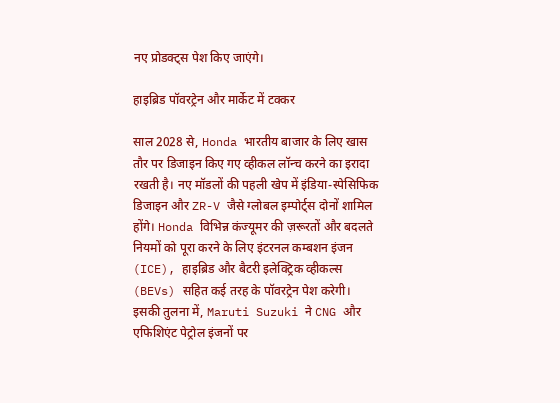नए प्रोडक्ट्स पेश किए जाएंगे।

हाइब्रिड पॉवरट्रेन और मार्केट में टक्कर

साल 2028 से, Honda भारतीय बाजार के लिए खास तौर पर डिजाइन किए गए व्हीकल लॉन्च करने का इरादा रखती है। नए मॉडलों की पहली खेप में इंडिया-स्पेसिफिक डिजाइन और ZR-V जैसे ग्लोबल इम्पोर्ट्स दोनों शामिल होंगे। Honda विभिन्न कंज्यूमर की ज़रूरतों और बदलते नियमों को पूरा करने के लिए इंटरनल कम्बशन इंजन (ICE), हाइब्रिड और बैटरी इलेक्ट्रिक व्हीकल्स (BEVs) सहित कई तरह के पॉवरट्रेन पेश करेगी। इसकी तुलना में, Maruti Suzuki ने CNG और एफिशिएंट पेट्रोल इंजनों पर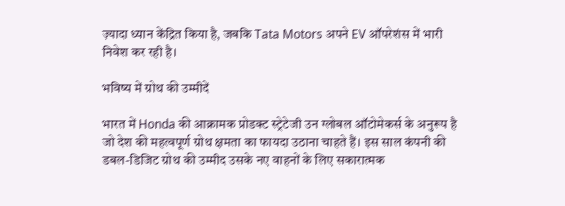ज़्यादा ध्यान केंद्रित किया है, जबकि Tata Motors अपने EV ऑपरेशंस में भारी निवेश कर रही है।

भविष्य में ग्रोथ की उम्मीदें

भारत में Honda की आक्रामक प्रोडक्ट स्ट्रेटेजी उन ग्लोबल ऑटोमेकर्स के अनुरूप है जो देश की महत्वपूर्ण ग्रोथ क्षमता का फायदा उठाना चाहते हैं। इस साल कंपनी की डबल-डिजिट ग्रोथ की उम्मीद उसके नए वाहनों के लिए सकारात्मक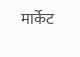मार्केट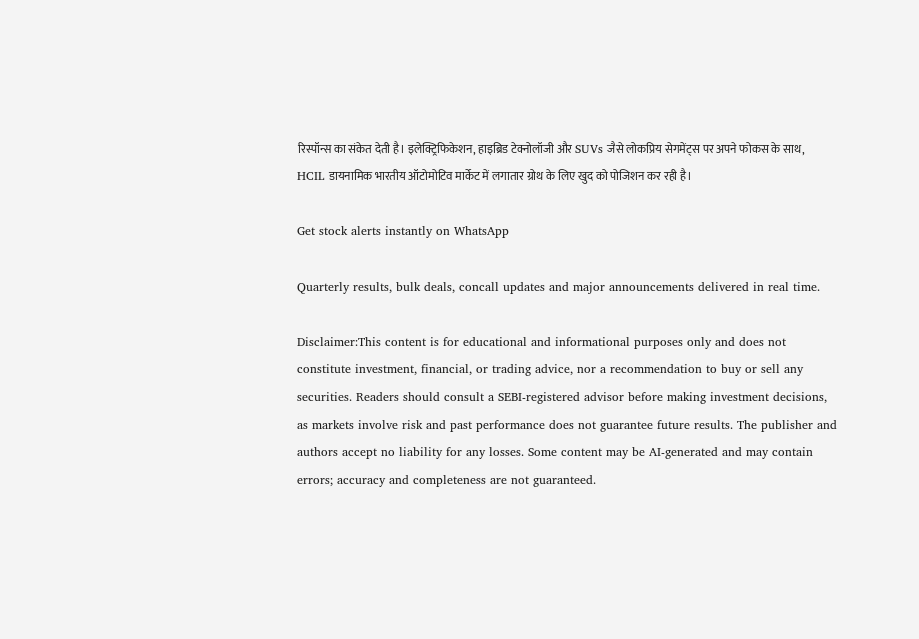रिस्पॉन्स का संकेत देती है। इलेक्ट्रिफिकेशन, हाइब्रिड टेक्नोलॉजी और SUVs जैसे लोकप्रिय सेगमेंट्स पर अपने फोकस के साथ, HCIL डायनामिक भारतीय ऑटोमोटिव मार्केट में लगातार ग्रोथ के लिए खुद को पोजिशन कर रही है।

Get stock alerts instantly on WhatsApp

Quarterly results, bulk deals, concall updates and major announcements delivered in real time.

Disclaimer:This content is for educational and informational purposes only and does not constitute investment, financial, or trading advice, nor a recommendation to buy or sell any securities. Readers should consult a SEBI-registered advisor before making investment decisions, as markets involve risk and past performance does not guarantee future results. The publisher and authors accept no liability for any losses. Some content may be AI-generated and may contain errors; accuracy and completeness are not guaranteed.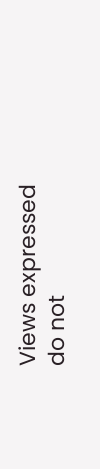Views expressed do not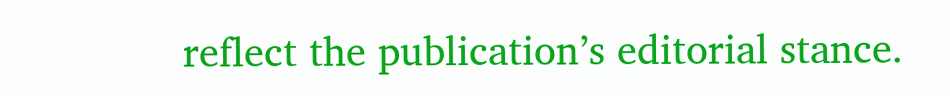reflect the publication’s editorial stance.